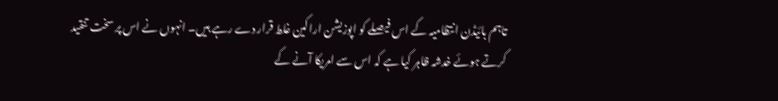تاہم بائیڈن انتظامیہ کے اس فیصلے کو اپوزیشن اراکین غلط قرار دے رہے ہیں۔ انہوں نے اس پر سخت تنقید کرتے ہوئے خدشہ ظاہر کیا ہے کہ اس سے امریکا آنے کے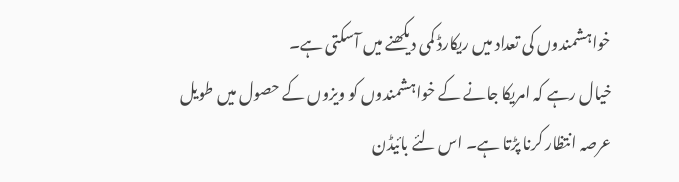خواہشمندوں کی تعداد میں ریکارڈ کمی دیکھنے میں آسکتی ہے۔
خیال رہے کہ امریکا جانے کے خواہشمندوں کو ویزوں کے حصول میں طویل عرصہ انتظار کرنا پڑتا ہے۔ اس لئے بائیڈن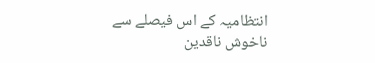انتظامیہ کے اس فیصلے سے ناخوش ناقدین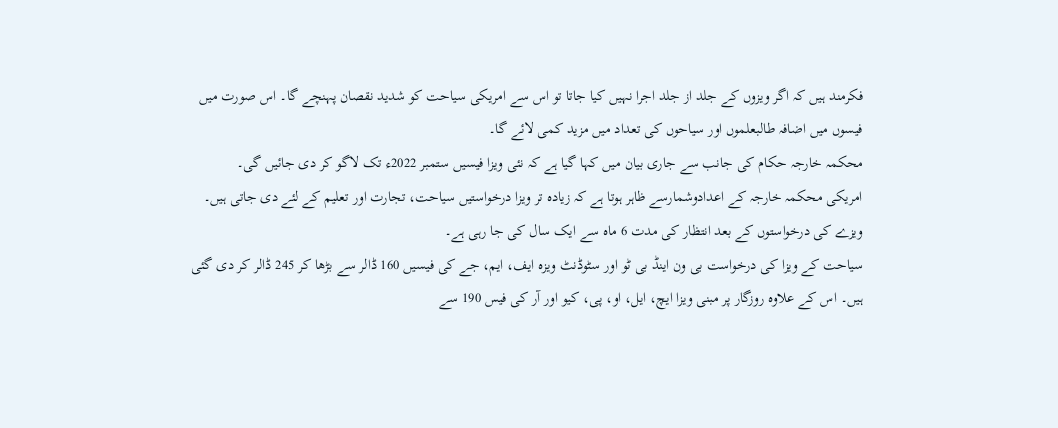فکرمند ہیں کہ اگر ویزوں کے جلد از جلد اجرا نہیں کیا جاتا تو اس سے امریکی سیاحت کو شدید نقصان پہنچے گا۔ اس صورت میں فیسوں میں اضافہ طالبعلموں اور سیاحوں کی تعداد میں مزید کمی لائے گا۔
محکمہ خارجہ حکام کی جانب سے جاری بیان میں کہا گیا ہے کہ نئی ویزا فیسیں ستمبر 2022ء تک لاگو کر دی جائیں گی۔
امریکی محکمہ خارجہ کے اعدادوشمارسے ظاہر ہوتا ہے کہ زیادہ تر ویزا درخواستیں سیاحت، تجارت اور تعلیم کے لئے دی جاتی ہیں۔ ویزے کی درخواستوں کے بعد انتظار کی مدت 6 ماہ سے ایک سال کی جا رہی ہے۔
سیاحت کے ویزا کی درخواست بی ون اینڈ بی ٹو اور سٹوڈنٹ ویزہ ایف، ایم، جے کی فیسیں 160 ڈالر سے بڑھا کر 245 ڈالر کر دی گئی ہیں۔ اس کے علاوہ روزگار پر مبنی ویزا ایچ، ایل، او، پی، کیو اور آر کی فیس 190 سے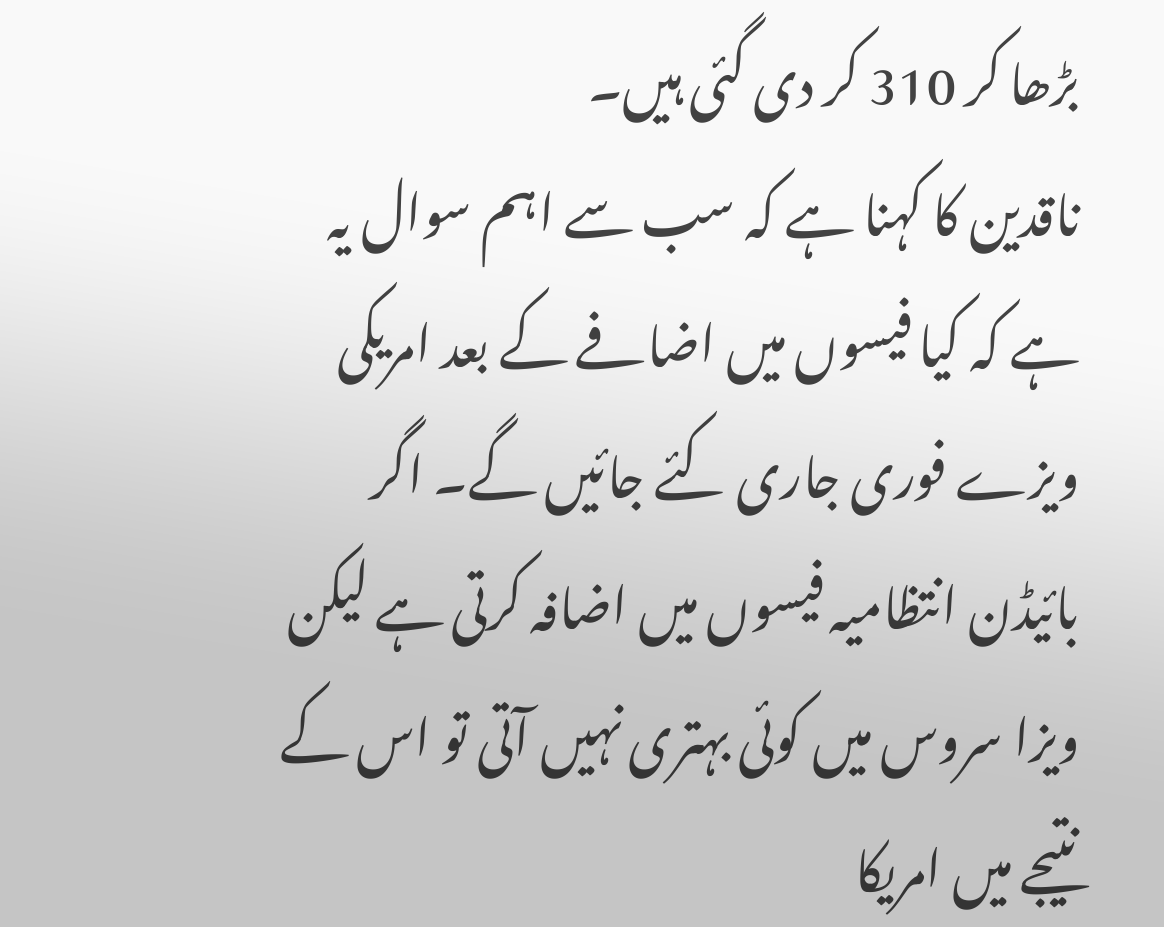بڑھا کر 310 کر دی گئی ہیں۔
ناقدین کا کہنا ہے کہ سب سے اہم سوال یہ ہے کہ کیا فیسوں میں اضافے کے بعد امریکی ویزے فوری جاری کئے جائیں گے۔ اگر بائیڈن انتظامیہ فیسوں میں اضافہ کرتی ہے لیکن ویزا سروس میں کوئی بہتری نہیں آتی تو اس کے نتیجے میں امریکا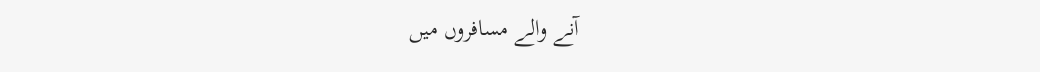آنے والے مسافروں میں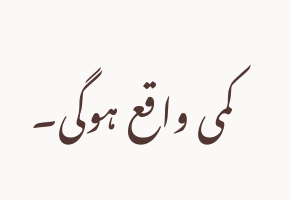کمی واقع ہوگی۔